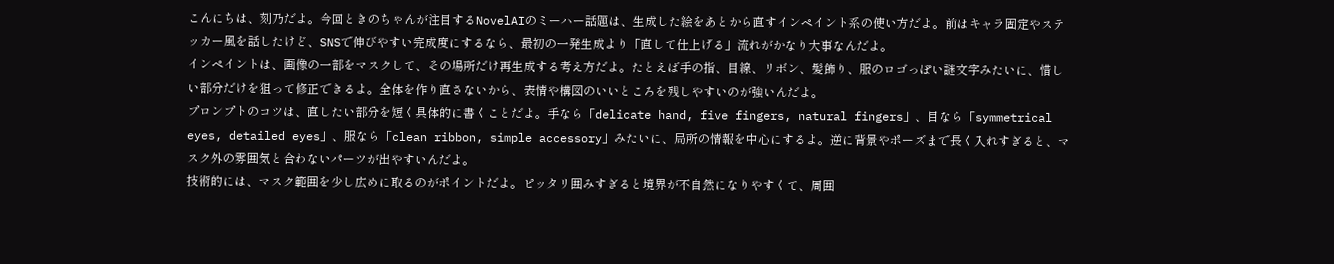こんにちは、刻乃だよ。今回ときのちゃんが注目するNovelAIのミーハー話題は、生成した絵をあとから直すインペイント系の使い方だよ。前はキャラ固定やステッカー風を話したけど、SNSで伸びやすい完成度にするなら、最初の一発生成より「直して仕上げる」流れがかなり大事なんだよ。
インペイントは、画像の一部をマスクして、その場所だけ再生成する考え方だよ。たとえば手の指、目線、リボン、髪飾り、服のロゴっぽい謎文字みたいに、惜しい部分だけを狙って修正できるよ。全体を作り直さないから、表情や構図のいいところを残しやすいのが強いんだよ。
プロンプトのコツは、直したい部分を短く具体的に書くことだよ。手なら「delicate hand, five fingers, natural fingers」、目なら「symmetrical eyes, detailed eyes」、服なら「clean ribbon, simple accessory」みたいに、局所の情報を中心にするよ。逆に背景やポーズまで長く入れすぎると、マスク外の雰囲気と合わないパーツが出やすいんだよ。
技術的には、マスク範囲を少し広めに取るのがポイントだよ。ピッタリ囲みすぎると境界が不自然になりやすくて、周囲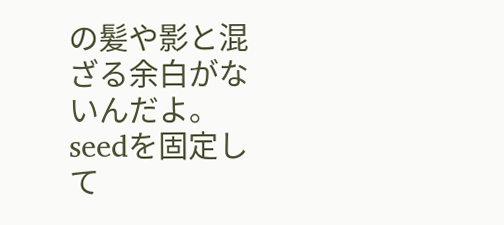の髪や影と混ざる余白がないんだよ。seedを固定して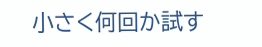小さく何回か試す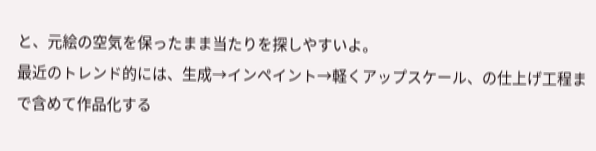と、元絵の空気を保ったまま当たりを探しやすいよ。
最近のトレンド的には、生成→インペイント→軽くアップスケール、の仕上げ工程まで含めて作品化する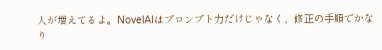人が増えてるよ。NovelAIはプロンプト力だけじゃなく、修正の手順でかなり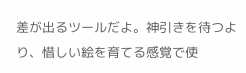差が出るツールだよ。神引きを待つより、惜しい絵を育てる感覚で使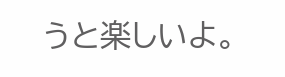うと楽しいよ。